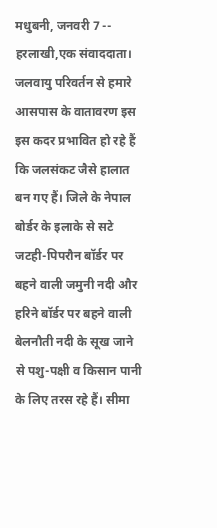मधुबनी, जनवरी 7 -- हरलाखी,एक संवाददाता। जलवायु परिवर्तन से हमारे आसपास के वातावरण इस इस कदर प्रभावित हो रहे हैं कि जलसंकट जैसे हालात बन गए हैं। जिले के नेपाल बोर्डर के इलाके से सटे जटही-पिपरौन बॉर्डर पर बहने वाली जमुनी नदी और हरिने बॉर्डर पर बहने वाली बेलनौती नदी के सूख जाने से पशु-पक्षी व किसान पानी के लिए तरस रहे हैं। सीमा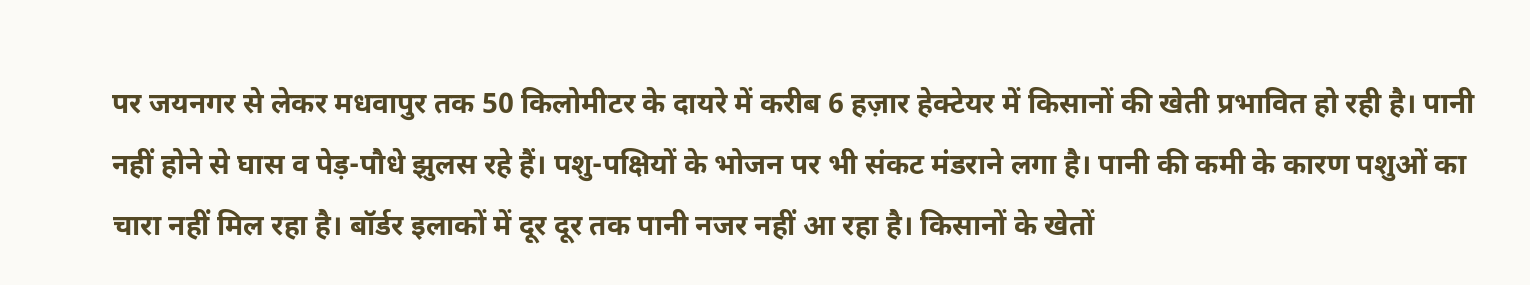पर जयनगर से लेकर मधवापुर तक 50 किलोमीटर के दायरे में करीब 6 हज़ार हेक्टेयर में किसानों की खेती प्रभावित हो रही है। पानी नहीं होने से घास व पेड़-पौधे झुलस रहे हैं। पशु-पक्षियों के भोजन पर भी संकट मंडराने लगा है। पानी की कमी के कारण पशुओं का चारा नहीं मिल रहा है। बॉर्डर इलाकों में दूर दूर तक पानी नजर नहीं आ रहा है। किसानों के खेतों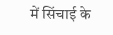में सिंचाई के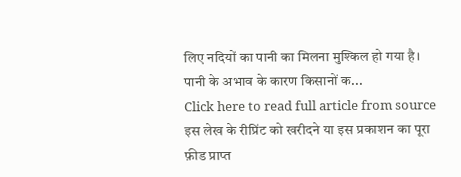लिए नदियों का पानी का मिलना मुश्किल हो गया है। पानी के अभाव के कारण किसानों क...
Click here to read full article from source
इस लेख के रीप्रिंट को खरीदने या इस प्रकाशन का पूरा फ़ीड प्राप्त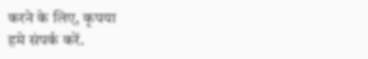करने के लिए, कृपया
हमे संपर्क करें.